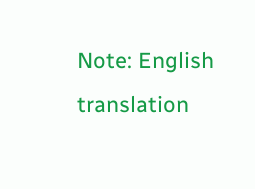Note: English translation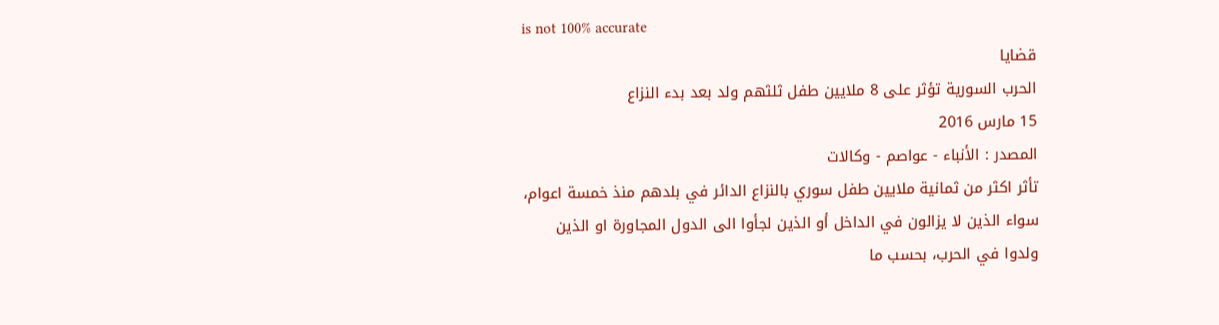is not 100% accurate
قضايا
الحرب السورية تؤثر على 8 ملايين طفل ثلثهم ولد بعد بدء النزاع
15 مارس 2016
المصدر : الأنباء - عواصم - وكالات
تأثر اكثر من ثمانية ملايين طفل سوري بالنزاع الدائر في بلدهم منذ خمسة اعوام، سواء الذين لا يزالون في الداخل أو الذين لجأوا الى الدول المجاورة او الذين ولدوا في الحرب، بحسب ما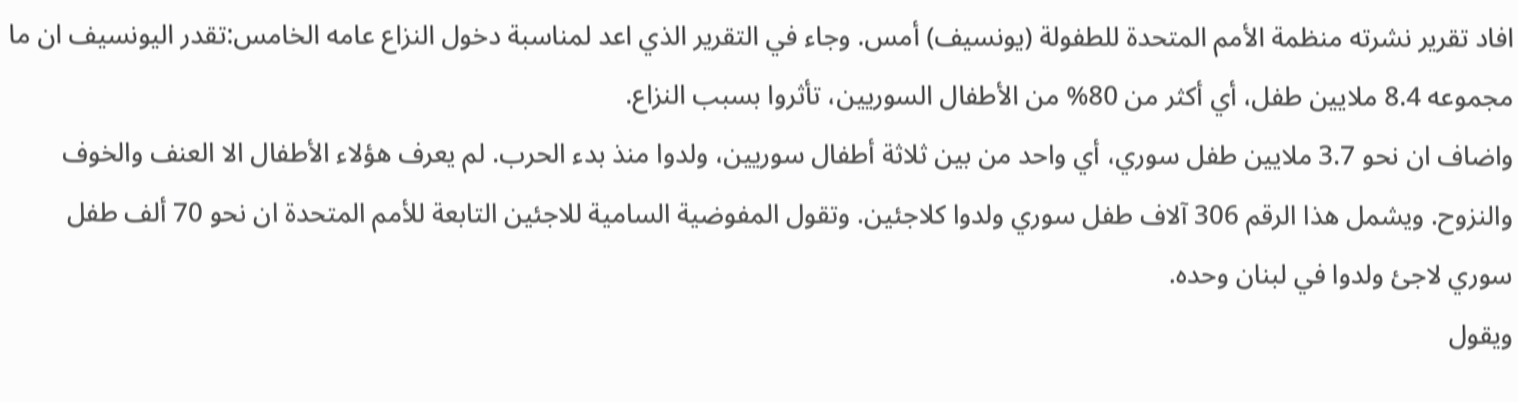افاد تقرير نشرته منظمة الأمم المتحدة للطفولة (يونسيف) أمس. وجاء في التقرير الذي اعد لمناسبة دخول النزاع عامه الخامس:تقدر اليونسيف ان ما مجموعه 8.4 ملايين طفل، أي أكثر من 80% من الأطفال السوريين، تأثروا بسبب النزاع.
واضاف ان نحو 3.7 ملايين طفل سوري، أي واحد من بين ثلاثة أطفال سوريين، ولدوا منذ بدء الحرب. لم يعرف هؤلاء الأطفال الا العنف والخوف والنزوح. ويشمل هذا الرقم 306 آلاف طفل سوري ولدوا كلاجئين. وتقول المفوضية السامية للاجئين التابعة للأمم المتحدة ان نحو 70 ألف طفل سوري لاجئ ولدوا في لبنان وحده.
ويقول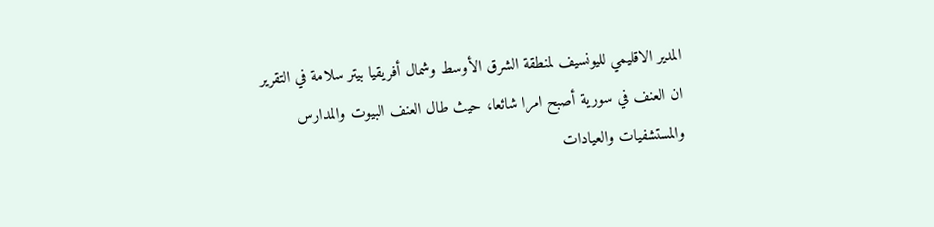المدير الاقليمي لليونسيف لمنطقة الشرق الأوسط وشمال أفريقيا بيتر سلامة في التقرير ان العنف في سورية أصبح امرا شائعا، حيث طال العنف البيوت والمدارس والمستشفيات والعيادات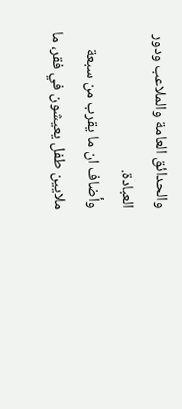والحدائق العامة والملاعب ودور العبادة.
وأضاف ان ما يقرب من سبعة ملايين طفل يعيشون في فقر، ما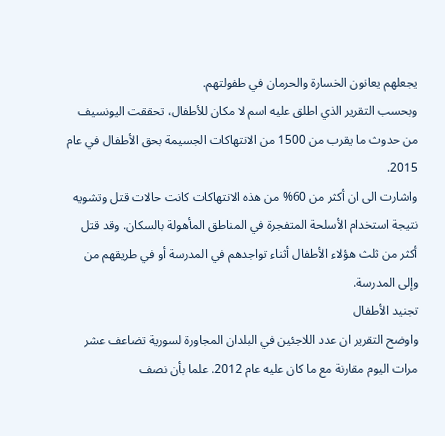يجعلهم يعانون الخسارة والحرمان في طفولتهم.
وبحسب التقرير الذي اطلق عليه اسم لا مكان للأطفال، تحققت اليونسيف من حدوث ما يقرب من 1500 من الانتهاكات الجسيمة بحق الأطفال في عام 2015.
واشارت الى ان أكثر من 60% من هذه الانتهاكات كانت حالات قتل وتشويه نتيجة استخدام الأسلحة المتفجرة في المناطق المأهولة بالسكان. وقد قتل أكثر من ثلث هؤلاء الأطفال أثناء تواجدهم في المدرسة أو في طريقهم من وإلى المدرسة.
تجنيد الأطفال
واوضح التقرير ان عدد اللاجئين في البلدان المجاورة لسورية تضاعف عشر مرات اليوم مقارنة مع ما كان عليه عام 2012. علما بأن نصف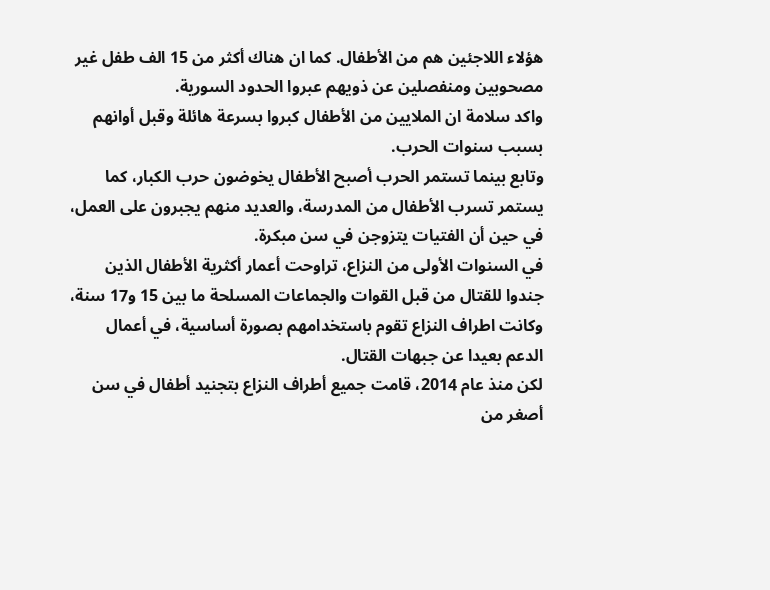هؤلاء اللاجئين هم من الأطفال. كما ان هناك أكثر من 15 الف طفل غير مصحوبين ومنفصلين عن ذويهم عبروا الحدود السورية.
واكد سلامة ان الملايين من الأطفال كبروا بسرعة هائلة وقبل أوانهم بسبب سنوات الحرب.
وتابع بينما تستمر الحرب أصبح الأطفال يخوضون حرب الكبار، كما يستمر تسرب الأطفال من المدرسة، والعديد منهم يجبرون على العمل، في حين أن الفتيات يتزوجن في سن مبكرة.
في السنوات الأولى من النزاع، تراوحت أعمار أكثرية الأطفال الذين جندوا للقتال من قبل القوات والجماعات المسلحة ما بين 15 و17 سنة، وكانت اطراف النزاع تقوم باستخدامهم بصورة أساسية، في أعمال الدعم بعيدا عن جبهات القتال.
لكن منذ عام 2014، قامت جميع أطراف النزاع بتجنيد أطفال في سن أصغر من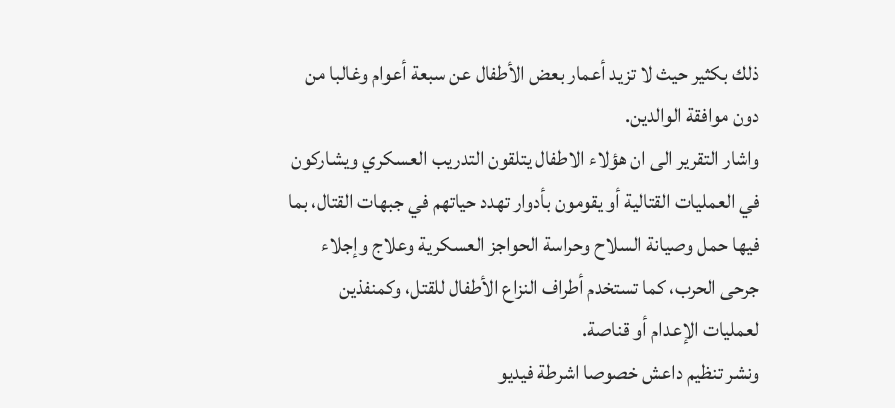ذلك بكثير حيث لا تزيد أعمار بعض الأطفال عن سبعة أعوام وغالبا من دون موافقة الوالدين.
واشار التقرير الى ان هؤلاء الاطفال يتلقون التدريب العسكري ويشاركون في العمليات القتالية أو يقومون بأدوار تهدد حياتهم في جبهات القتال، بما فيها حمل وصيانة السلاح وحراسة الحواجز العسكرية وعلاج وإجلاء جرحى الحرب، كما تستخدم أطراف النزاع الأطفال للقتل، وكمنفذين لعمليات الإعدام أو قناصة.
ونشر تنظيم داعش خصوصا اشرطة فيديو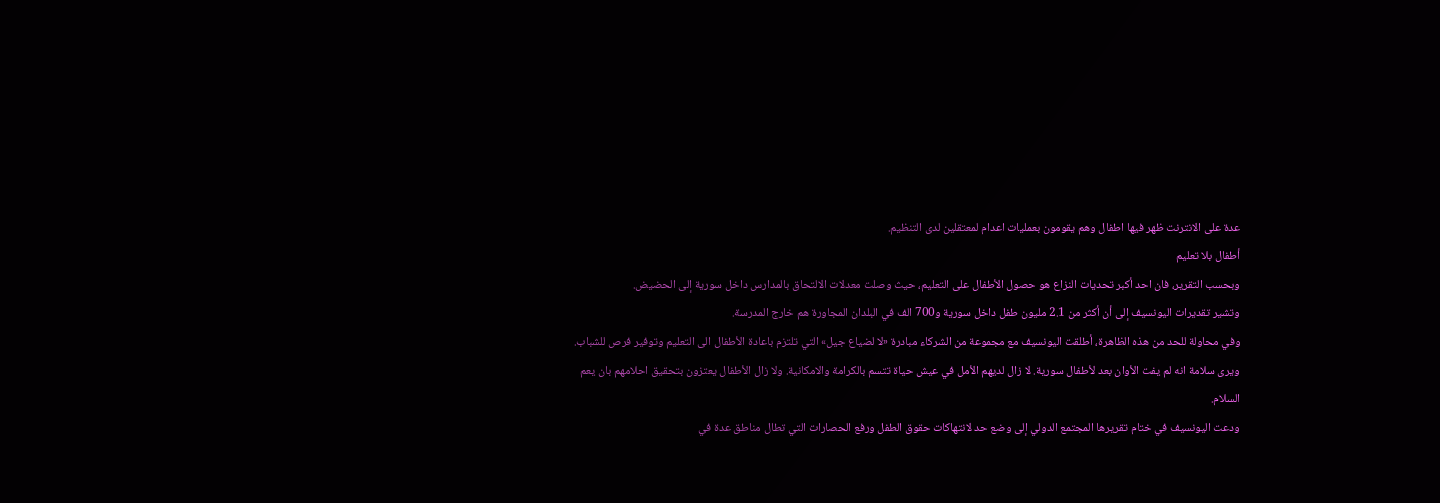عدة على الانترنت ظهر فيها اطفال وهم يقومون بعمليات اعدام لمعتقلين لدى التنظيم.
أطفال بلا تعليم
وبحسب التقرير، فان احد أكبر تحديات النزاع هو حصول الأطفال على التعليم، حيث وصلت معدلات الالتحاق بالمدارس داخل سورية إلى الحضيض.
وتشير تقديرات اليونسيف إلى أن أكثر من 2.1 مليون طفل داخل سورية و700 الف في البلدان المجاورة هم خارج المدرسة.
وفي محاولة للحد من هذه الظاهرة، أطلقت اليونسيف مع مجموعة من الشركاء مبادرة «لا لضياع جيل» التي تلتزم باعادة الأطفال الى التعليم وتوفير فرص للشباب.
ويرى سلامة انه لم يفت الأوان بعد لأطفال سورية. لا زال لديهم الأمل في عيش حياة تتسم بالكرامة والامكانية. ولا زال الأطفال يعتزون بتحقيق احلامهم بان يعم السلام.
ودعت اليونسيف في ختام تقريرها المجتمع الدولي إلى وضع حد لانتهاكات حقوق الطفل ورفع الحصارات التي تطال مناطق عدة في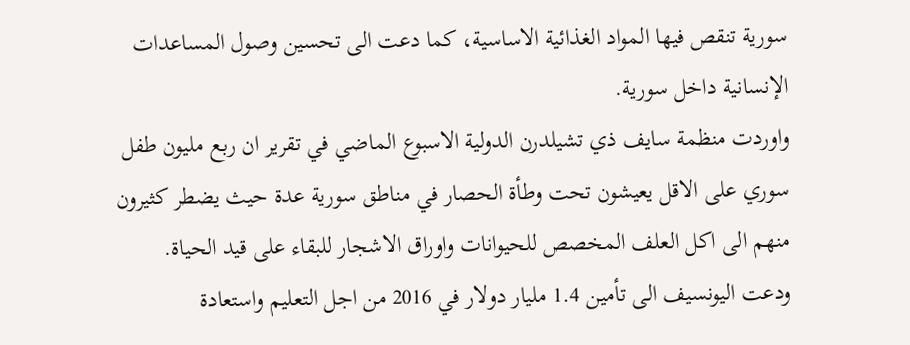سورية تنقص فيها المواد الغذائية الاساسية، كما دعت الى تحسين وصول المساعدات الإنسانية داخل سورية.
واوردت منظمة سايف ذي تشيلدرن الدولية الاسبوع الماضي في تقرير ان ربع مليون طفل سوري على الاقل يعيشون تحت وطأة الحصار في مناطق سورية عدة حيث يضطر كثيرون منهم الى اكل العلف المخصص للحيوانات واوراق الاشجار للبقاء على قيد الحياة.
ودعت اليونسيف الى تأمين 1.4 مليار دولار في 2016 من اجل التعليم واستعادة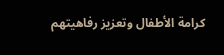كرامة الأطفال وتعزيز رفاهيتهم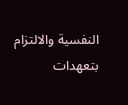النفسية والالتزام بتعهدات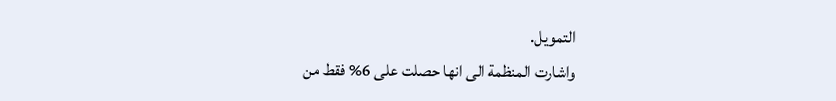التمويل.
واشارت المنظمة الى انها حصلت على 6% فقط من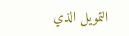التمويل الذي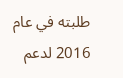طلبته في عام 2016 لدعم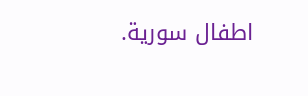اطفال سورية.